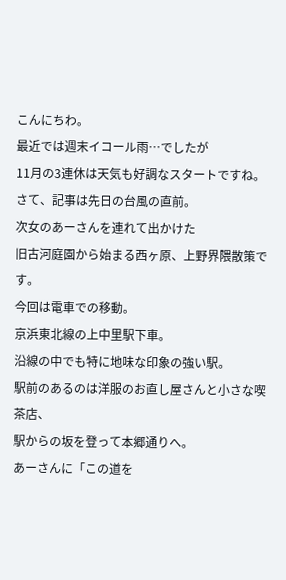こんにちわ。
最近では週末イコール雨…でしたが
11月の3連休は天気も好調なスタートですね。
さて、記事は先日の台風の直前。
次女のあーさんを連れて出かけた
旧古河庭園から始まる西ヶ原、上野界隈散策です。
今回は電車での移動。
京浜東北線の上中里駅下車。
沿線の中でも特に地味な印象の強い駅。
駅前のあるのは洋服のお直し屋さんと小さな喫茶店、
駅からの坂を登って本郷通りへ。
あーさんに「この道を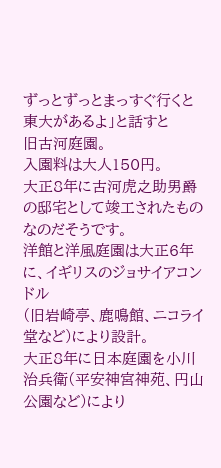ずっとずっとまっすぐ行くと
東大があるよ」と話すと
旧古河庭園。
入園料は大人150円。
大正8年に古河虎之助男爵の邸宅として竣工されたものなのだそうです。
洋館と洋風庭園は大正6年に、イギリスのジョサイアコンドル
(旧岩崎亭、鹿鳴館、ニコライ堂など)により設計。
大正8年に日本庭園を小川治兵衛(平安神宮神苑、円山公園など)により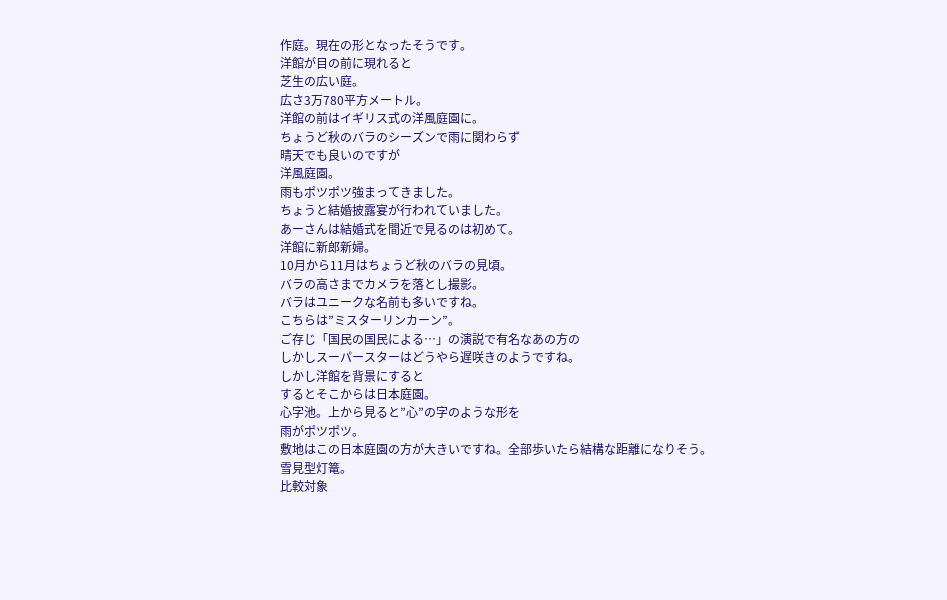作庭。現在の形となったそうです。
洋館が目の前に現れると
芝生の広い庭。
広さ3万780平方メートル。
洋館の前はイギリス式の洋風庭園に。
ちょうど秋のバラのシーズンで雨に関わらず
晴天でも良いのですが
洋風庭園。
雨もポツポツ強まってきました。
ちょうと結婚披露宴が行われていました。
あーさんは結婚式を間近で見るのは初めて。
洋館に新郎新婦。
10月から11月はちょうど秋のバラの見頃。
バラの高さまでカメラを落とし撮影。
バラはユニークな名前も多いですね。
こちらは”ミスターリンカーン”。
ご存じ「国民の国民による…」の演説で有名なあの方の
しかしスーパースターはどうやら遅咲きのようですね。
しかし洋館を背景にすると
するとそこからは日本庭園。
心字池。上から見ると”心”の字のような形を
雨がポツポツ。
敷地はこの日本庭園の方が大きいですね。全部歩いたら結構な距離になりそう。
雪見型灯篭。
比較対象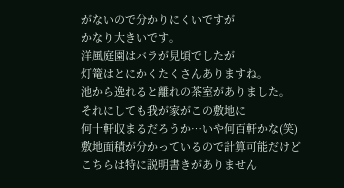がないので分かりにくいですが
かなり大きいです。
洋風庭園はバラが見頃でしたが
灯篭はとにかくたくさんありますね。
池から逸れると離れの茶室がありました。
それにしても我が家がこの敷地に
何十軒収まるだろうか…いや何百軒かな(笑)
敷地面積が分かっているので計算可能だけど
こちらは特に説明書きがありません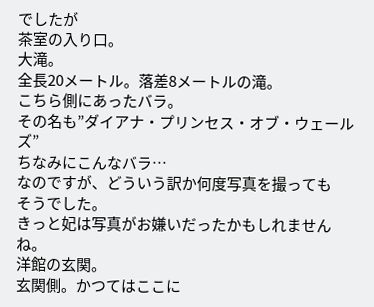でしたが
茶室の入り口。
大滝。
全長20メートル。落差8メートルの滝。
こちら側にあったバラ。
その名も”ダイアナ・プリンセス・オブ・ウェールズ”
ちなみにこんなバラ…
なのですが、どういう訳か何度写真を撮っても
そうでした。
きっと妃は写真がお嫌いだったかもしれませんね。
洋館の玄関。
玄関側。かつてはここに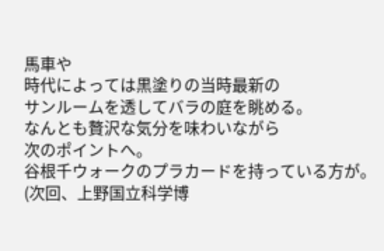馬車や
時代によっては黒塗りの当時最新の
サンルームを透してバラの庭を眺める。
なんとも贅沢な気分を味わいながら
次のポイントへ。
谷根千ウォークのプラカードを持っている方が。
(次回、上野国立科学博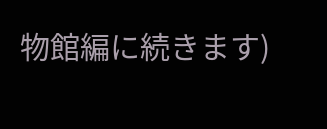物館編に続きます)